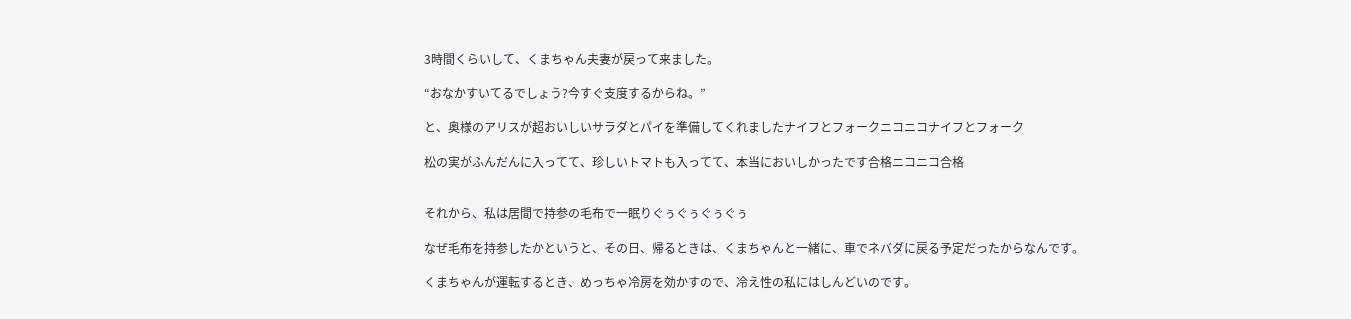3時間くらいして、くまちゃん夫妻が戻って来ました。

“おなかすいてるでしょう?今すぐ支度するからね。”

と、奥様のアリスが超おいしいサラダとパイを準備してくれましたナイフとフォークニコニコナイフとフォーク

松の実がふんだんに入ってて、珍しいトマトも入ってて、本当においしかったです合格ニコニコ合格


それから、私は居間で持参の毛布で一眠りぐぅぐぅぐぅぐぅ

なぜ毛布を持参したかというと、その日、帰るときは、くまちゃんと一緒に、車でネバダに戻る予定だったからなんです。

くまちゃんが運転するとき、めっちゃ冷房を効かすので、冷え性の私にはしんどいのです。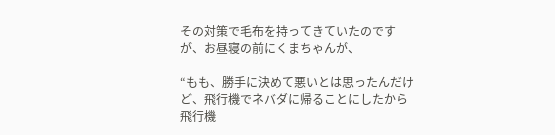その対策で毛布を持ってきていたのですが、お昼寝の前にくまちゃんが、

“もも、勝手に決めて悪いとは思ったんだけど、飛行機でネバダに帰ることにしたから飛行機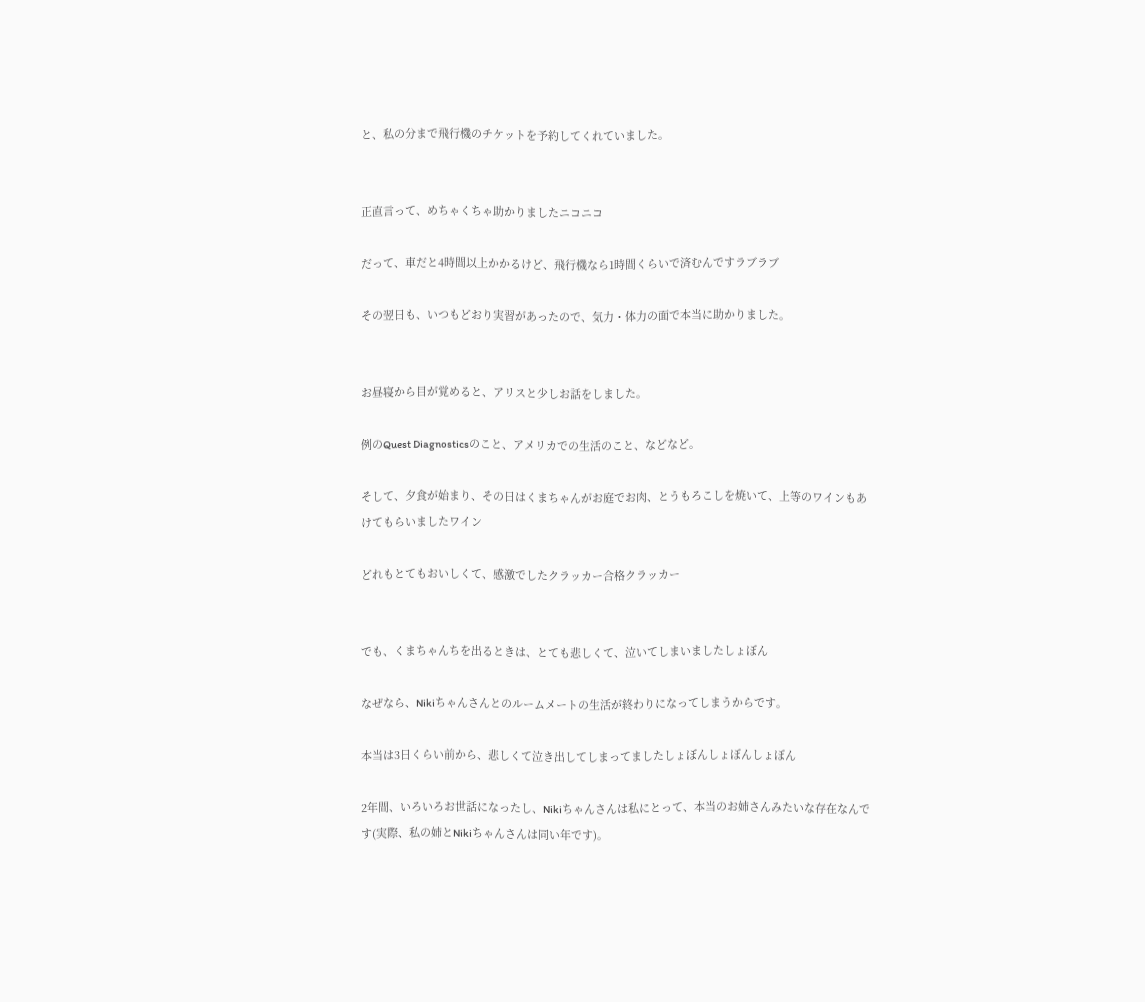と、私の分まで飛行機のチケットを予約してくれていました。


正直言って、めちゃくちゃ助かりましたニコニコ

だって、車だと4時間以上かかるけど、飛行機なら1時間くらいで済むんですラブラブ

その翌日も、いつもどおり実習があったので、気力・体力の面で本当に助かりました。


お昼寝から目が覚めると、アリスと少しお話をしました。

例のQuest Diagnosticsのこと、アメリカでの生活のこと、などなど。

そして、夕食が始まり、その日はくまちゃんがお庭でお肉、とうもろこしを焼いて、上等のワインもあけてもらいましたワイン

どれもとてもおいしくて、感激でしたクラッカー合格クラッカー


でも、くまちゃんちを出るときは、とても悲しくて、泣いてしまいましたしょぼん

なぜなら、Nikiちゃんさんとのルームメートの生活が終わりになってしまうからです。

本当は3日くらい前から、悲しくて泣き出してしまってましたしょぼんしょぼんしょぼん

2年間、いろいろお世話になったし、Nikiちゃんさんは私にとって、本当のお姉さんみたいな存在なんです(実際、私の姉とNikiちゃんさんは同い年です)。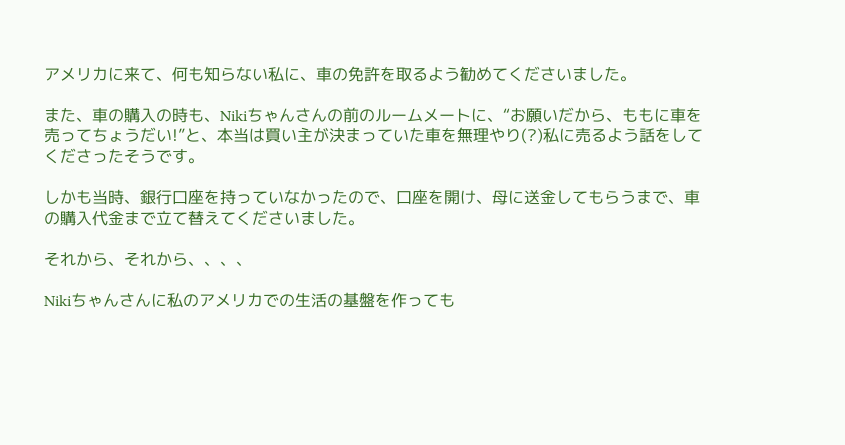アメリカに来て、何も知らない私に、車の免許を取るよう勧めてくださいました。

また、車の購入の時も、Nikiちゃんさんの前のルームメートに、“お願いだから、ももに車を売ってちょうだい!”と、本当は買い主が決まっていた車を無理やり(?)私に売るよう話をしてくださったそうです。

しかも当時、銀行口座を持っていなかったので、口座を開け、母に送金してもらうまで、車の購入代金まで立て替えてくださいました。

それから、それから、、、、

Nikiちゃんさんに私のアメリカでの生活の基盤を作っても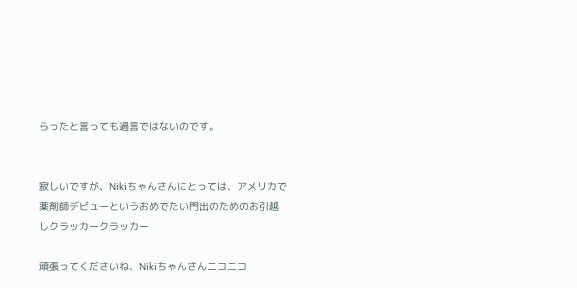らったと言っても過言ではないのです。


寂しいですが、Nikiちゃんさんにとっては、アメリカで薬剤師デビューというおめでたい門出のためのお引越しクラッカークラッカー

頑張ってくださいね、Nikiちゃんさんニコニコ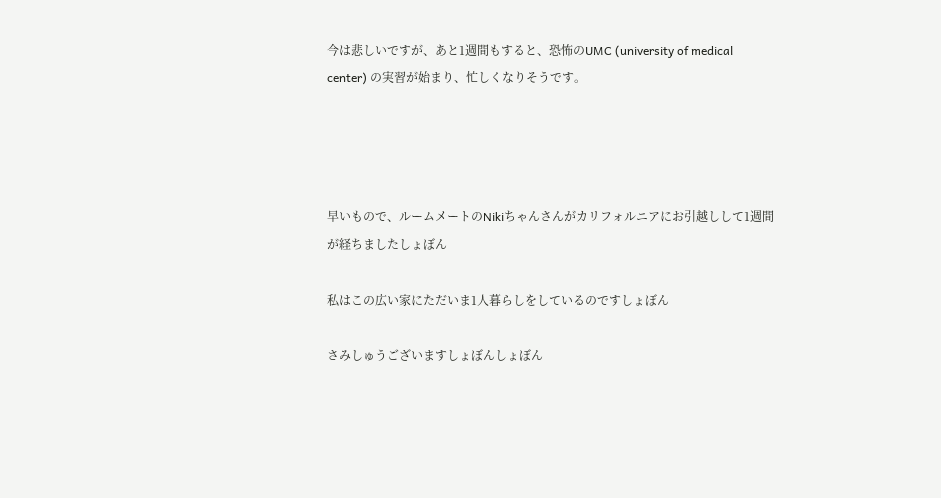今は悲しいですが、あと1週間もすると、恐怖のUMC (university of medical center) の実習が始まり、忙しくなりそうです。




早いもので、ルームメートのNikiちゃんさんがカリフォルニアにお引越しして1週間が経ちましたしょぼん

私はこの広い家にただいま1人暮らしをしているのですしょぼん

さみしゅうございますしょぼんしょぼん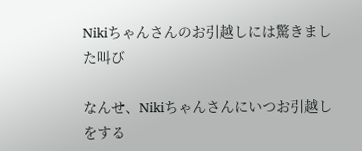Nikiちゃんさんのお引越しには驚きました叫び

なんせ、Nikiちゃんさんにいつお引越しをする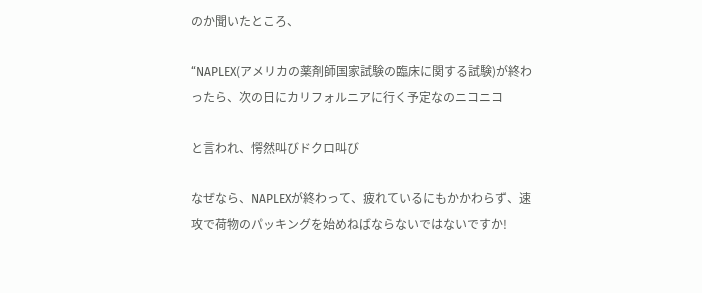のか聞いたところ、

“NAPLEX(アメリカの薬剤師国家試験の臨床に関する試験)が終わったら、次の日にカリフォルニアに行く予定なのニコニコ

と言われ、愕然叫びドクロ叫び

なぜなら、NAPLEXが終わって、疲れているにもかかわらず、速攻で荷物のパッキングを始めねばならないではないですか!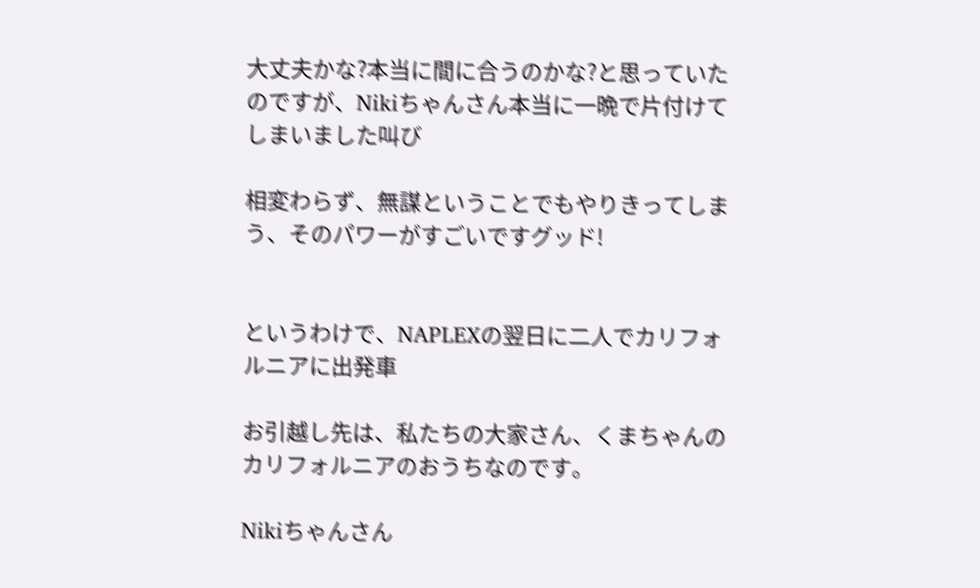大丈夫かな?本当に間に合うのかな?と思っていたのですが、Nikiちゃんさん本当に一晩で片付けてしまいました叫び

相変わらず、無謀ということでもやりきってしまう、そのパワーがすごいですグッド!


というわけで、NAPLEXの翌日に二人でカリフォルニアに出発車

お引越し先は、私たちの大家さん、くまちゃんのカリフォルニアのおうちなのです。

Nikiちゃんさん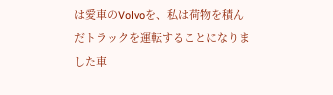は愛車のVolvoを、私は荷物を積んだトラックを運転することになりました車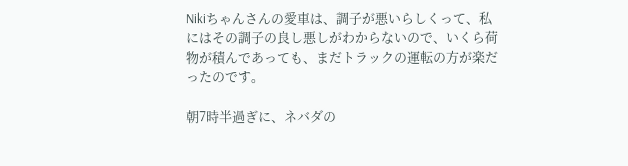Nikiちゃんさんの愛車は、調子が悪いらしくって、私にはその調子の良し悪しがわからないので、いくら荷物が積んであっても、まだトラックの運転の方が楽だったのです。

朝7時半過ぎに、ネバダの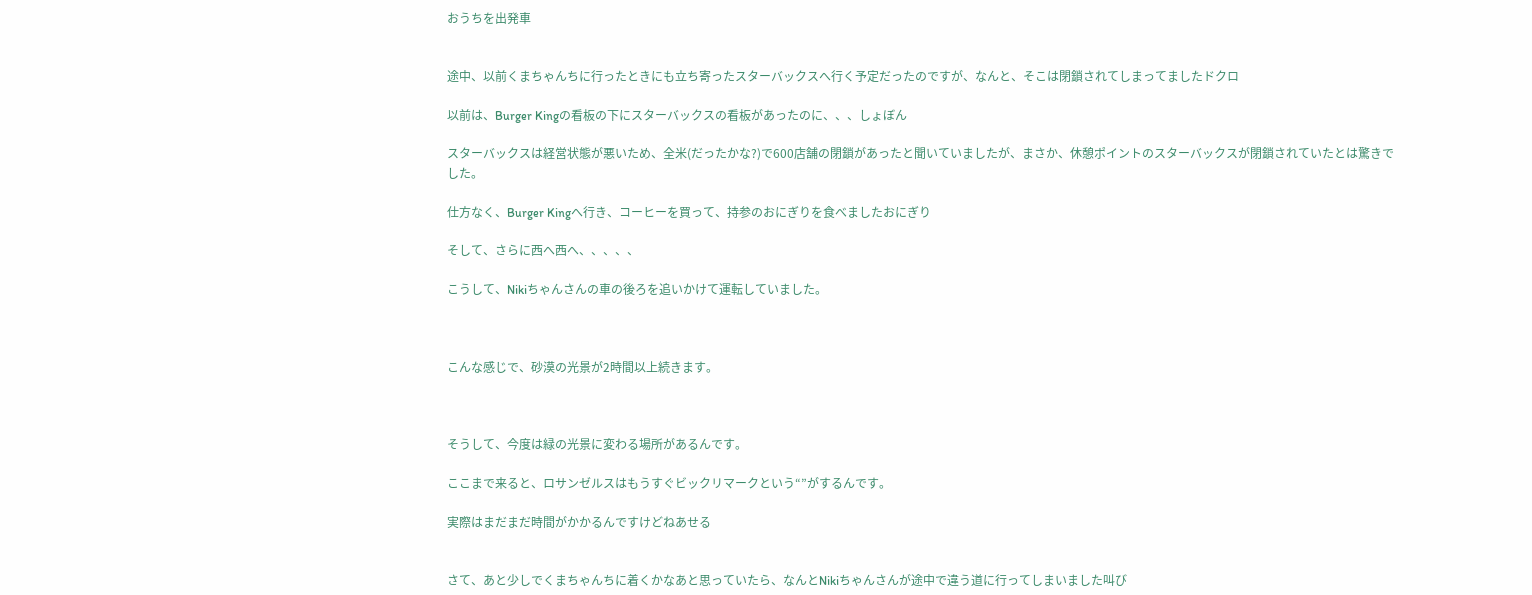おうちを出発車


途中、以前くまちゃんちに行ったときにも立ち寄ったスターバックスへ行く予定だったのですが、なんと、そこは閉鎖されてしまってましたドクロ

以前は、Burger Kingの看板の下にスターバックスの看板があったのに、、、しょぼん

スターバックスは経営状態が悪いため、全米(だったかな?)で600店舗の閉鎖があったと聞いていましたが、まさか、休憩ポイントのスターバックスが閉鎖されていたとは驚きでした。

仕方なく、Burger Kingへ行き、コーヒーを買って、持参のおにぎりを食べましたおにぎり

そして、さらに西へ西へ、、、、、

こうして、Nikiちゃんさんの車の後ろを追いかけて運転していました。



こんな感じで、砂漠の光景が2時間以上続きます。



そうして、今度は緑の光景に変わる場所があるんです。

ここまで来ると、ロサンゼルスはもうすぐビックリマークという“”がするんです。

実際はまだまだ時間がかかるんですけどねあせる


さて、あと少しでくまちゃんちに着くかなあと思っていたら、なんとNikiちゃんさんが途中で違う道に行ってしまいました叫び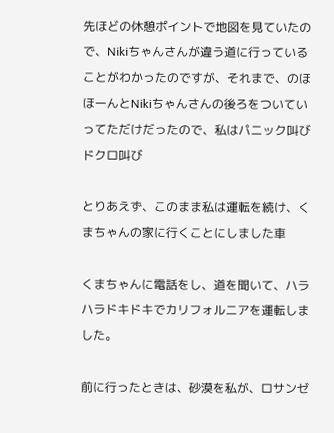先ほどの休憩ポイントで地図を見ていたので、Nikiちゃんさんが違う道に行っていることがわかったのですが、それまで、のほほーんとNikiちゃんさんの後ろをついていってただけだったので、私はパニック叫びドクロ叫び

とりあえず、このまま私は運転を続け、くまちゃんの家に行くことにしました車

くまちゃんに電話をし、道を聞いて、ハラハラドキドキでカリフォルニアを運転しました。

前に行ったときは、砂漠を私が、ロサンゼ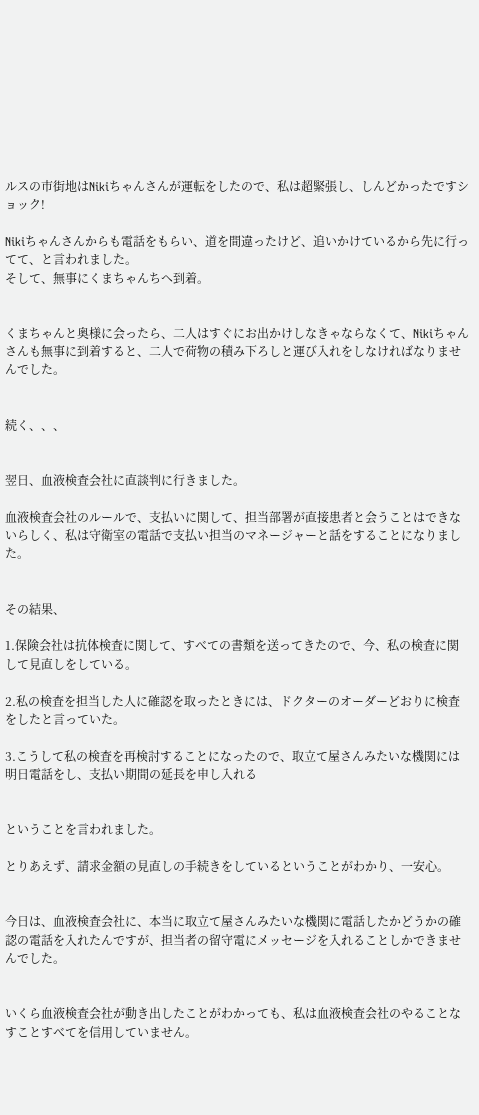ルスの市街地はNikiちゃんさんが運転をしたので、私は超緊張し、しんどかったですショック!

Nikiちゃんさんからも電話をもらい、道を間違ったけど、追いかけているから先に行ってて、と言われました。
そして、無事にくまちゃんちへ到着。


くまちゃんと奥様に会ったら、二人はすぐにお出かけしなきゃならなくて、Nikiちゃんさんも無事に到着すると、二人で荷物の積み下ろしと運び入れをしなければなりませんでした。


続く、、、


翌日、血液検査会社に直談判に行きました。

血液検査会社のルールで、支払いに関して、担当部署が直接患者と会うことはできないらしく、私は守衛室の電話で支払い担当のマネージャーと話をすることになりました。


その結果、

1.保険会社は抗体検査に関して、すべての書類を送ってきたので、今、私の検査に関して見直しをしている。

2.私の検査を担当した人に確認を取ったときには、ドクターのオーダーどおりに検査をしたと言っていた。

3.こうして私の検査を再検討することになったので、取立て屋さんみたいな機関には明日電話をし、支払い期間の延長を申し入れる


ということを言われました。

とりあえず、請求金額の見直しの手続きをしているということがわかり、一安心。


今日は、血液検査会社に、本当に取立て屋さんみたいな機関に電話したかどうかの確認の電話を入れたんですが、担当者の留守電にメッセージを入れることしかできませんでした。


いくら血液検査会社が動き出したことがわかっても、私は血液検査会社のやることなすことすべてを信用していません。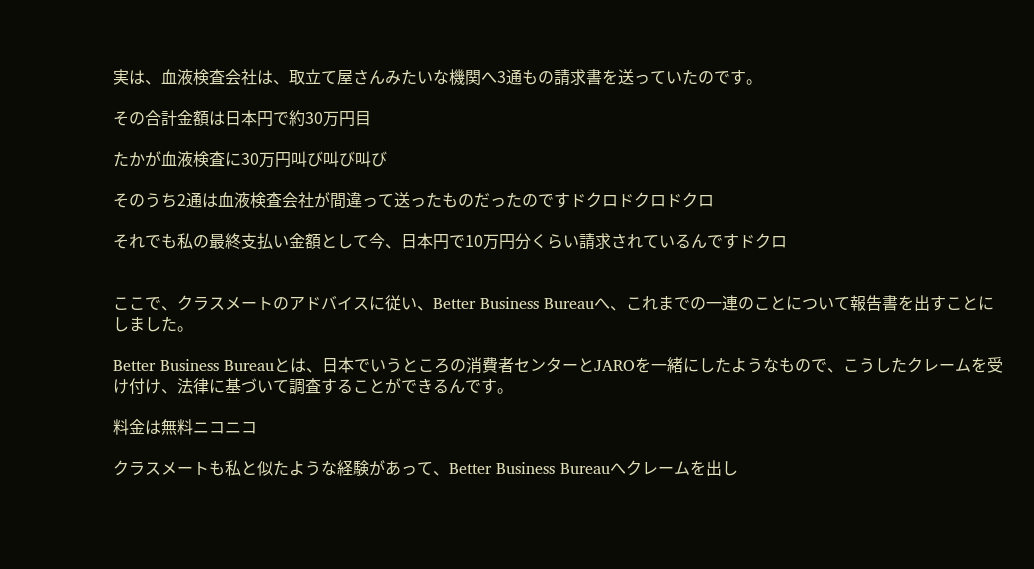実は、血液検査会社は、取立て屋さんみたいな機関へ3通もの請求書を送っていたのです。

その合計金額は日本円で約30万円目

たかが血液検査に30万円叫び叫び叫び

そのうち2通は血液検査会社が間違って送ったものだったのですドクロドクロドクロ

それでも私の最終支払い金額として今、日本円で10万円分くらい請求されているんですドクロ


ここで、クラスメートのアドバイスに従い、Better Business Bureauへ、これまでの一連のことについて報告書を出すことにしました。

Better Business Bureauとは、日本でいうところの消費者センターとJAROを一緒にしたようなもので、こうしたクレームを受け付け、法律に基づいて調査することができるんです。

料金は無料ニコニコ

クラスメートも私と似たような経験があって、Better Business Bureauへクレームを出し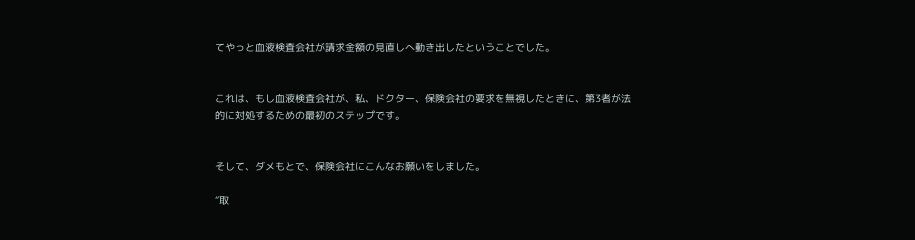てやっと血液検査会社が請求金額の見直しへ動き出したということでした。


これは、もし血液検査会社が、私、ドクター、保険会社の要求を無視したときに、第3者が法的に対処するための最初のステップです。


そして、ダメもとで、保険会社にこんなお願いをしました。

“取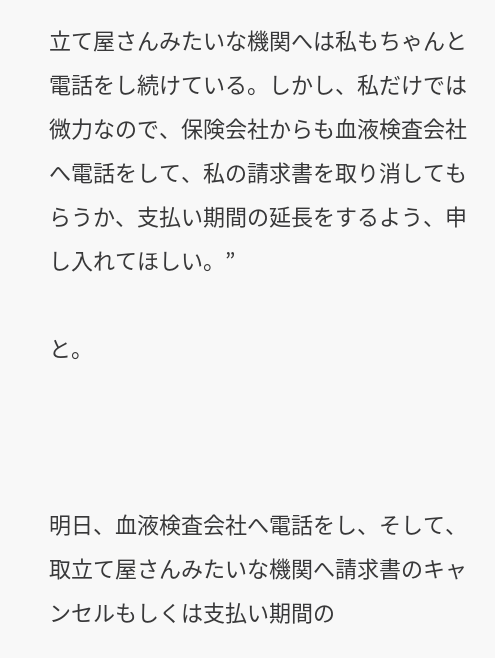立て屋さんみたいな機関へは私もちゃんと電話をし続けている。しかし、私だけでは微力なので、保険会社からも血液検査会社へ電話をして、私の請求書を取り消してもらうか、支払い期間の延長をするよう、申し入れてほしい。”

と。



明日、血液検査会社へ電話をし、そして、取立て屋さんみたいな機関へ請求書のキャンセルもしくは支払い期間の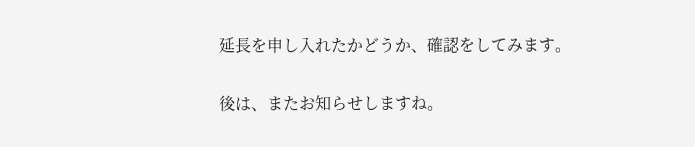延長を申し入れたかどうか、確認をしてみます。


後は、またお知らせしますね。